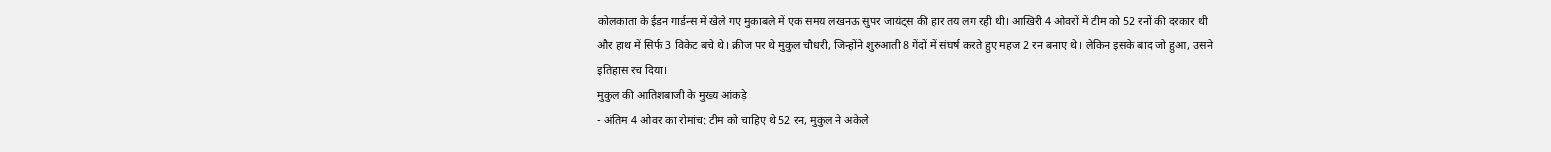कोलकाता के ईडन गार्डन्स में खेले गए मुकाबले में एक समय लखनऊ सुपर जायंट्स की हार तय लग रही थी। आखिरी 4 ओवरों में टीम को 52 रनों की दरकार थी और हाथ में सिर्फ 3 विकेट बचे थे। क्रीज पर थे मुकुल चौधरी, जिन्होंने शुरुआती 8 गेंदों में संघर्ष करते हुए महज 2 रन बनाए थे। लेकिन इसके बाद जो हुआ, उसने इतिहास रच दिया।
मुकुल की आतिशबाजी के मुख्य आंकड़े
- अंतिम 4 ओवर का रोमांच: टीम को चाहिए थे 52 रन, मुकुल ने अकेले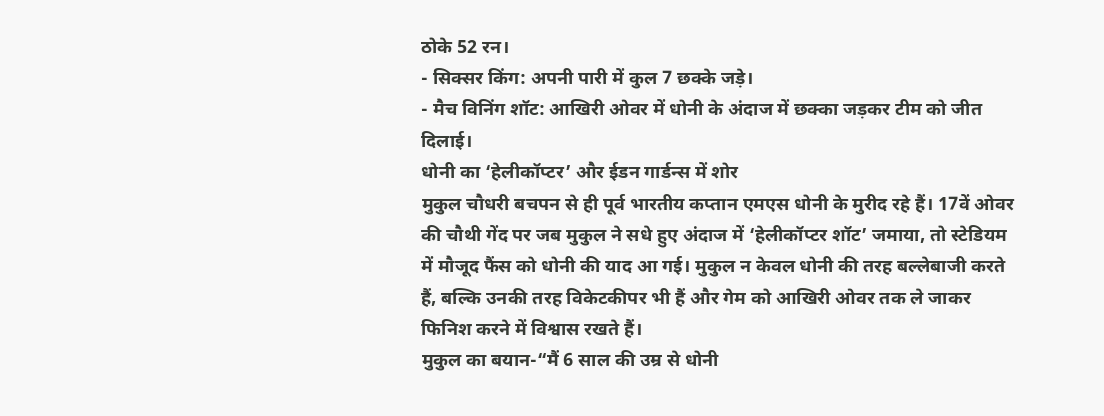ठोके 52 रन।
- सिक्सर किंग: अपनी पारी में कुल 7 छक्के जड़े।
- मैच विनिंग शॉट: आखिरी ओवर में धोनी के अंदाज में छक्का जड़कर टीम को जीत दिलाई।
धोनी का ‘हेलीकॉप्टर’ और ईडन गार्डन्स में शोर
मुकुल चौधरी बचपन से ही पूर्व भारतीय कप्तान एमएस धोनी के मुरीद रहे हैं। 17वें ओवर की चौथी गेंद पर जब मुकुल ने सधे हुए अंदाज में ‘हेलीकॉप्टर शॉट’ जमाया, तो स्टेडियम में मौजूद फैंस को धोनी की याद आ गई। मुकुल न केवल धोनी की तरह बल्लेबाजी करते हैं, बल्कि उनकी तरह विकेटकीपर भी हैं और गेम को आखिरी ओवर तक ले जाकर फिनिश करने में विश्वास रखते हैं।
मुकुल का बयान-“मैं 6 साल की उम्र से धोनी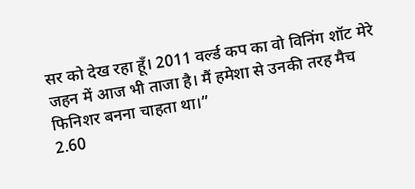सर को देख रहा हूँ। 2011 वर्ल्ड कप का वो विनिंग शॉट मेरे जहन में आज भी ताजा है। मैं हमेशा से उनकी तरह मैच फिनिशर बनना चाहता था।”
2.60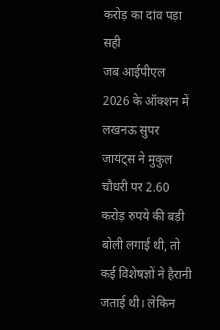करोड़ का दांव पड़ा सही
जब आईपीएल 2026 के ऑक्शन में लखनऊ सुपर जायंट्स ने मुकुल चौधरी पर 2.60 करोड़ रुपये की बड़ी बोली लगाई थी, तो कई विशेषज्ञों ने हैरानी जताई थी। लेकिन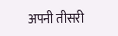अपनी तीसरी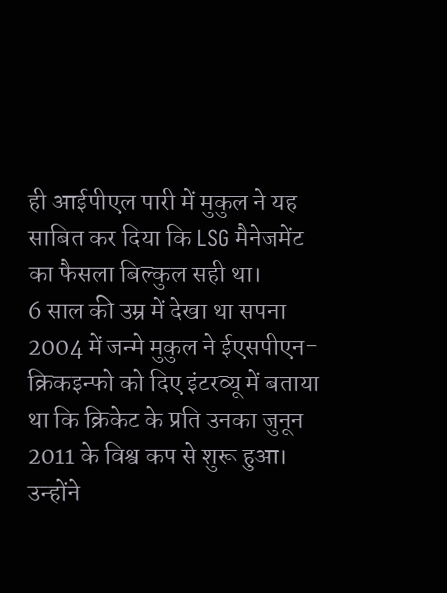ही आईपीएल पारी में मुकुल ने यह साबित कर दिया कि LSG मैनेजमेंट का फैसला बिल्कुल सही था।
6 साल की उम्र में देखा था सपना
2004 में जन्मे मुकुल ने ईएसपीएन-क्रिकइन्फो को दिए इंटरव्यू में बताया था कि क्रिकेट के प्रति उनका जुनून 2011 के विश्व कप से शुरू हुआ। उन्होंने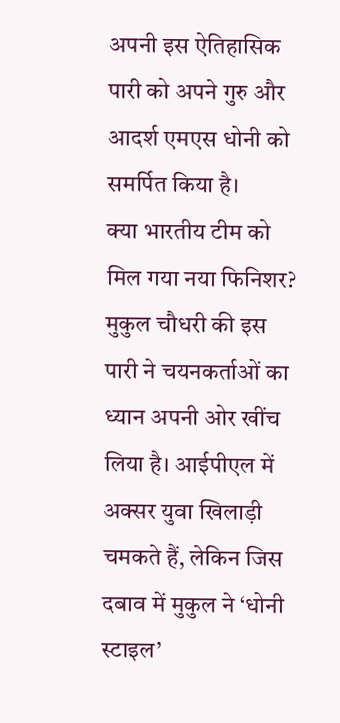अपनी इस ऐतिहासिक पारी को अपने गुरु और आदर्श एमएस धोनी को समर्पित किया है।
क्या भारतीय टीम को मिल गया नया फिनिशर?
मुकुल चौधरी की इस पारी ने चयनकर्ताओं का ध्यान अपनी ओर खींच लिया है। आईपीएल में अक्सर युवा खिलाड़ी चमकते हैं, लेकिन जिस दबाव में मुकुल ने ‘धोनी स्टाइल’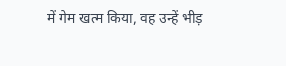में गेम खत्म किया, वह उन्हें भीड़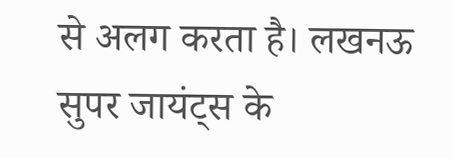से अलग करता है। लखनऊ सुपर जायंट्स के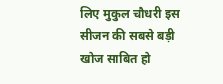लिए मुकुल चौधरी इस सीजन की सबसे बड़ी खोज साबित हो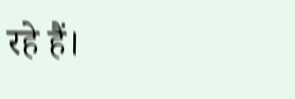रहे हैं।